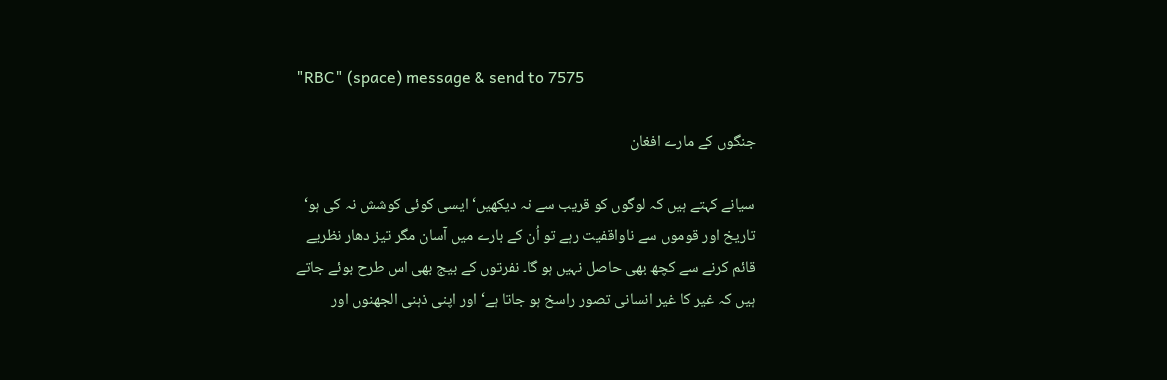"RBC" (space) message & send to 7575

جنگوں کے مارے افغان

سیانے کہتے ہیں کہ لوگوں کو قریب سے نہ دیکھیں‘ ایسی کوئی کوشش نہ کی ہو‘ تاریخ اور قوموں سے ناواقفیت رہے تو اُن کے بارے میں آسان مگر تیز دھار نظریے قائم کرنے سے کچھ بھی حاصل نہیں ہو گا۔ نفرتوں کے بیج بھی اس طرح بوئے جاتے ہیں کہ غیر کا غیر انسانی تصور راسخ ہو جاتا ہے‘ اور اپنی ذہنی الجھنوں اور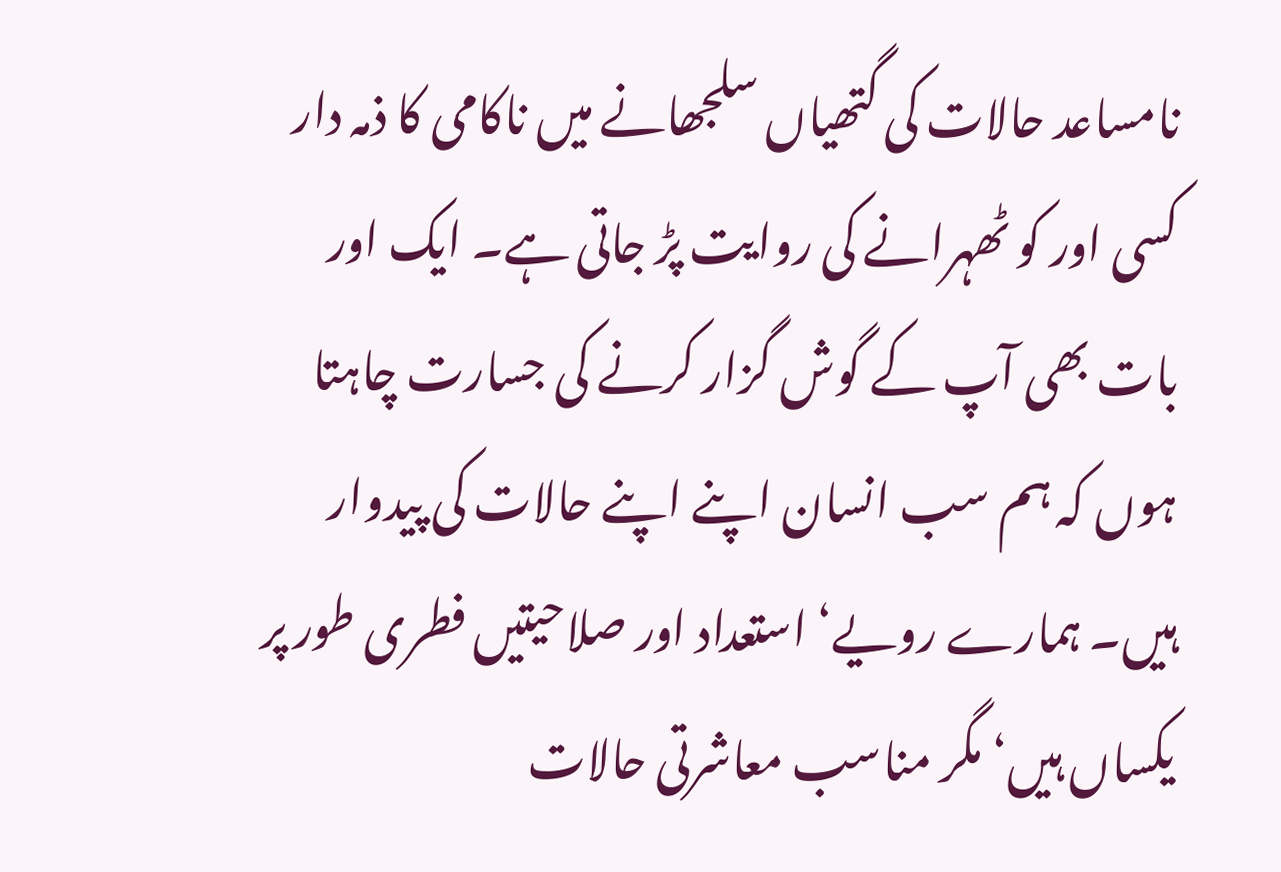نامساعد حالات کی گتھیاں سلجھانے میں ناکامی کا ذمہ دار کسی اور کو ٹھہرانے کی روایت پڑ جاتی ہے۔ ایک اور بات بھی آپ کے گوش گزار کرنے کی جسارت چاہتا ہوں کہ ہم سب انسان اپنے اپنے حالات کی پیدوار ہیں۔ ہمارے رویے‘ استعداد اور صلاحیتیں فطری طور پر یکساں ہیں‘ مگر مناسب معاشرتی حالات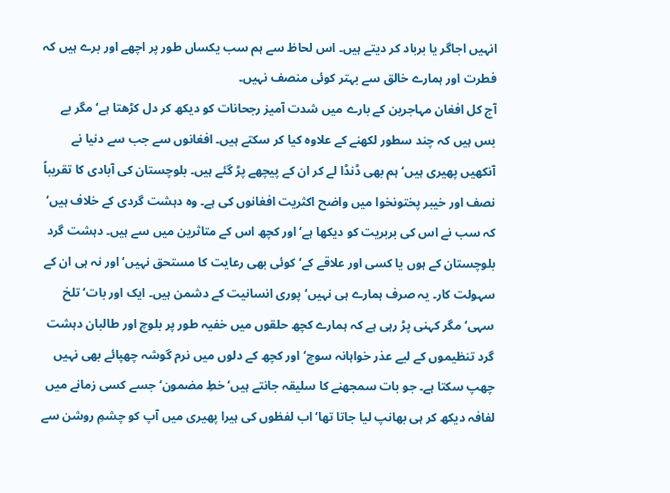انہیں اجاگر یا برباد کر دیتے ہیں۔ اس لحاظ سے ہم سب یکساں طور پر اچھے اور برے ہیں کہ فطرت اور ہمارے خالق سے بہتر کوئی منصف نہیں۔
آج کل افغان مہاجرین کے بارے میں شدت آمیز رجحانات کو دیکھ کر دل کڑھتا ہے‘ مگر بے بس ہیں کہ چند سطور لکھنے کے علاوہ کیا کر سکتے ہیں۔ افغانوں سے جب سے دنیا نے آنکھیں پھیری ہیں‘ ہم بھی ڈنڈا لے کر ان کے پیچھے پڑ گئے ہیں۔ بلوچستان کی آبادی کا تقریباً نصف اور خیبر پختونخوا میں واضح اکثریت افغانوں کی ہے۔ وہ دہشت گردی کے خلاف ہیں‘ کہ سب نے اس کی بربریت کو دیکھا ہے‘ اور کچھ اس کے متاثرین میں سے ہیں۔ دہشت گرد بلوچستان کے ہوں یا کسی اور علاقے کے‘ کوئی بھی رعایت کا مستحق نہیں‘ اور نہ ہی ان کے سہولت کار۔ یہ صرف ہمارے ہی نہیں‘ پوری انسانیت کے دشمن ہیں۔ ایک اور بات‘ تلخ سہی‘ مگر کہنی پڑ رہی ہے کہ ہمارے کچھ حلقوں میں خفیہ طور پر بلوچ اور طالبان دہشت گرد تنظیموں کے لیے عذر خواہانہ سوچ‘ اور کچھ کے دلوں میں نرم گوشہ چھپائے بھی نہیں چھپ سکتا ہے۔ جو بات سمجھنے کا سلیقہ جانتے ہیں‘ خطِ مضمون‘ جسے کسی زمانے میں لفافہ دیکھ کر ہی بھانپ لیا جاتا تھا‘ اب لفظوں کی ہیرا پھیری میں آپ کو چشمِ روشن سے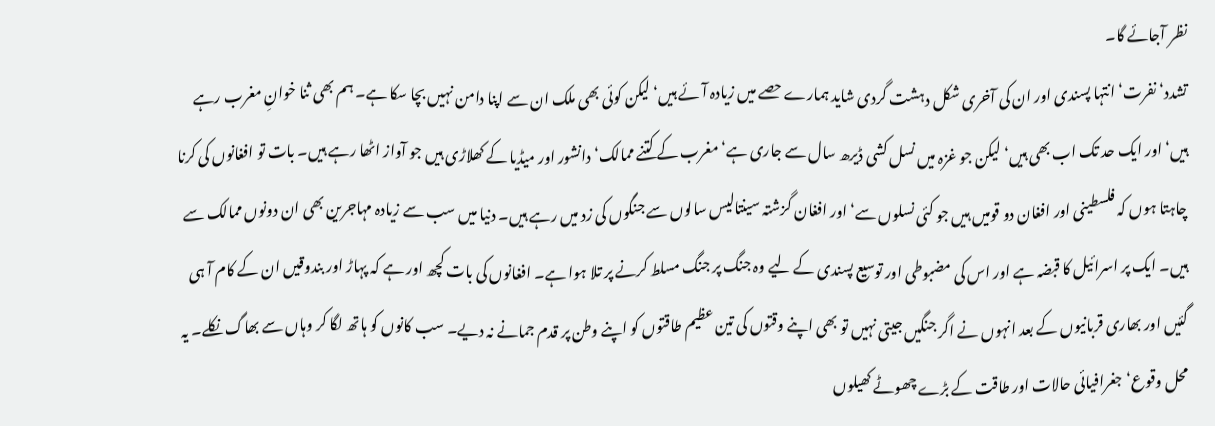نظر آجائے گا۔
تشدد‘ نفرت‘ انتہا پسندی اور ان کی آخری شکل دہشت گردی شاید ہمارے حصے میں زیادہ آئے ہیں‘ لیکن کوئی بھی ملک ان سے اپنا دامن نہیں بچا سکا ہے۔ ہم بھی ثنا خوانِ مغرب رہے ہیں‘ اور ایک حد تک اب بھی ہیں‘ لیکن جو غزہ میں نسل کشی ڈیرھ سال سے جاری ہے‘ مغرب کے کتنے ممالک‘ دانشور اور میڈیا کے کھلاڑی ہیں جو آواز اٹھا رہے ہیں۔ بات تو افغانوں کی کرنا چاہتا ہوں کہ فلسطینی اور افغان دو قومیں ہیں جو کئی نسلوں سے‘ اور افغان گزشتہ سینتالیس سالوں سے جنگوں کی زد میں رہے ہیں۔ دنیا میں سب سے زیادہ مہاجرین بھی ان دونوں ممالک سے ہیں۔ ایک پر اسرائیل کا قبضہ ہے اور اس کی مضبوطی اور توسیع پسندی کے لیے وہ جنگ پر جنگ مسلط کرنے پر تلا ہوا ہے۔ افغانوں کی بات کچھ اور ہے کہ پہاڑ اور بندوقیں ان کے کام آ ہی گئیں اور بھاری قربانیوں کے بعد انہوں نے اگر جنگیں جیتی نہیں تو بھی اپنے وقتوں کی تین عظیم طاقتوں کو اپنے وطن پر قدم جمانے نہ دیے۔ سب کانوں کو ہاتھ لگا کر وہاں سے بھاگ نکلے۔ یہ محل وقوع‘ جغرافیائی حالات اور طاقت کے بڑے چھوٹے کھیلوں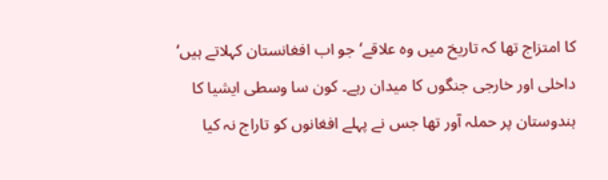کا امتزاج تھا کہ تاریخ میں وہ علاقے‘ جو اب افغانستان کہلاتے ہیں‘ داخلی اور خارجی جنگوں کا میدان رہے۔ کون سا وسطی ایشیا کا ہندوستان پر حملہ آور تھا جس نے پہلے افغانوں کو تاراج نہ کیا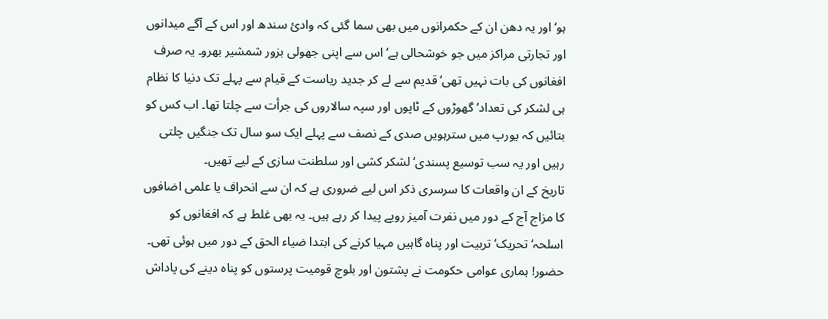ہو‘ اور یہ دھن ان کے حکمرانوں میں بھی سما گئی کہ وادیٔ سندھ اور اس کے آگے میدانوں اور تجارتی مراکز میں جو خوشحالی ہے‘ اس سے اپنی جھولی بزور شمشیر بھرو۔ یہ صرف افغانوں کی بات نہیں تھی‘ قدیم سے لے کر جدید ریاست کے قیام سے پہلے تک دنیا کا نظام ہی لشکر کی تعداد‘ گھوڑوں کے ٹاپوں اور سپہ سالاروں کی جرأت سے چلتا تھا۔ اب کس کو بتائیں کہ یورپ میں سترہویں صدی کے نصف سے پہلے ایک سو سال تک جنگیں چلتی رہیں اور یہ سب توسیع پسندی‘ لشکر کشی اور سلطنت سازی کے لیے تھیں۔
تاریخ کے ان واقعات کا سرسری ذکر اس لیے ضروری ہے کہ ان سے انحراف یا علمی اضافوں کا مزاج آج کے دور میں نفرت آمیز رویے پیدا کر رہے ہیں۔ یہ بھی غلط ہے کہ افغانوں کو اسلحہ‘ تحریک‘ تربیت اور پناہ گاہیں مہیا کرنے کی ابتدا ضیاء الحق کے دور میں ہوئی تھی۔ حضور! ہماری عوامی حکومت نے پشتون اور بلوچ قومیت پرستوں کو پناہ دینے کی پاداش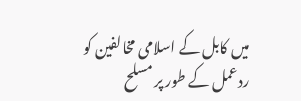میں کابل کے اسلامی مخالفین کو ردعمل کے طور پر مسلح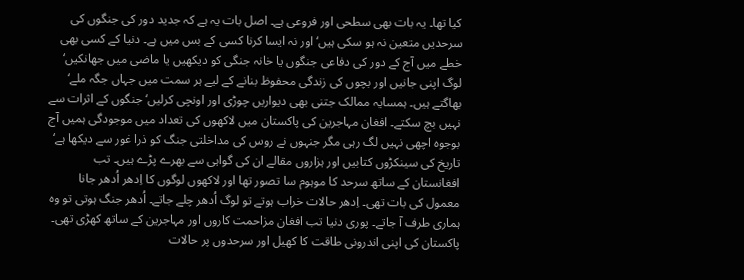کیا تھا۔ یہ بات بھی سطحی اور فروعی ہے۔ اصل بات یہ ہے کہ جدید دور کی جنگوں کی سرحدیں متعین نہ ہو سکی ہیں‘ اور نہ ایسا کرنا کسی کے بس میں ہے۔ دنیا کے کسی بھی خطے میں آج کے دور کی دفاعی جنگوں یا خانہ جنگی کو دیکھیں یا ماضی میں جھانکیں‘ لوگ اپنی جانیں اور بچوں کی زندگی محفوظ بنانے کے لیے ہر سمت میں جہاں جگہ ملے‘ بھاگتے ہیں۔ ہمسایہ ممالک جتنی بھی دیواریں چوڑی اور اونچی کرلیں‘ جنگوں کے اثرات سے نہیں بچ سکتے۔ افغان مہاجرین کی پاکستان میں لاکھوں کی تعداد میں موجودگی ہمیں آج بوجوہ اچھی نہیں لگ رہی مگر جنہوں نے روس کی مداخلتی جنگ کو ذرا غور سے دیکھا ہے‘ تاریخ کی سینکڑوں کتابیں اور ہزاروں مقالے ان کی گواہی سے بھرے پڑے ہیں۔ تب افغانستان کے ساتھ سرحد کا موہوم سا تصور تھا اور لاکھوں لوگوں کا اِدھر اُدھر جانا معمول کی بات تھی۔ اِدھر حالات خراب ہوتے تو لوگ اُدھر چلے جاتے۔ اُدھر جنگ ہوتی تو وہ ہماری طرف آ جاتے۔ پوری دنیا تب افغان مزاحمت کاروں اور مہاجرین کے ساتھ کھڑی تھی۔ پاکستان کی اپنی اندرونی طاقت کا کھیل اور سرحدوں پر حالات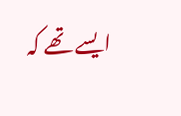ایسے تھے کہ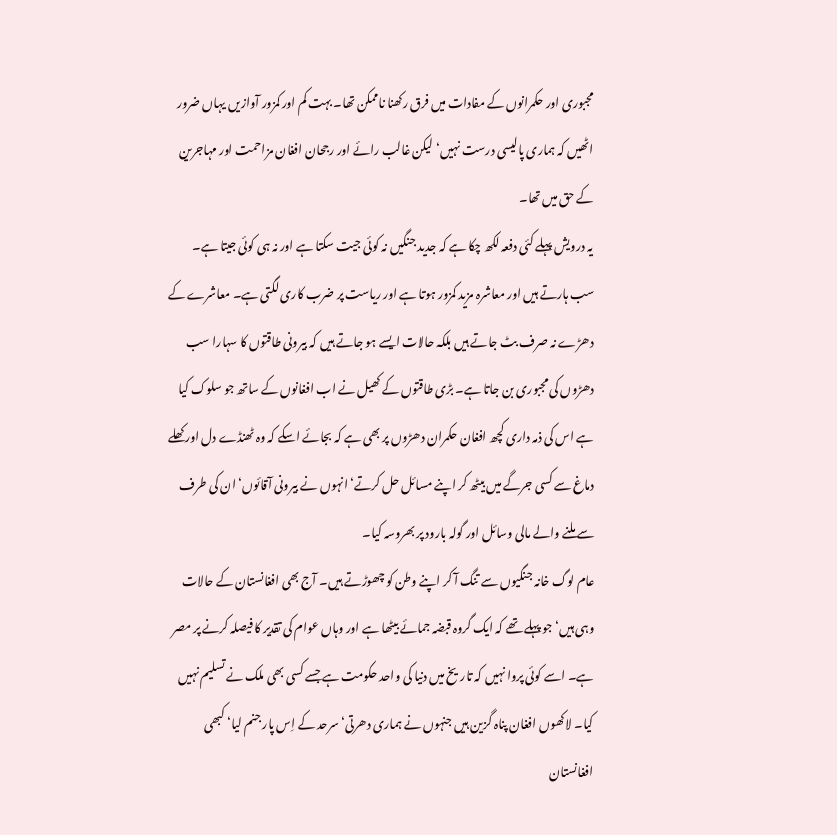مجبوری اور حکمرانوں کے مفادات میں فرق رکھنا ناممکن تھا۔ بہت کم اور کمزور آوازیں یہاں ضرور اٹھیں کہ ہماری پالیسی درست نہیں‘ لیکن غالب رائے اور رجحان افغان مزاحمت اور مہاجرین کے حق میں تھا۔
یہ درویش پہلے کئی دفعہ لکھ چکا ہے کہ جدید جنگیں نہ کوئی جیت سکتا ہے اور نہ ہی کوئی جیتا ہے۔ سب ہارتے ہیں اور معاشرہ مزید کمزور ہوتا ہے اور ریاست پر ضرب کاری لگتی ہے۔ معاشرے کے دھڑے نہ صرف بٹ جاتے ہیں بلکہ حالات ایسے ہو جاتے ہیں کہ بیرونی طاقتوں کا سہارا سب دھڑوں کی مجبوری بن جاتا ہے۔ بڑی طاقتوں کے کھیل نے اب افغانوں کے ساتھ جو سلوک کیا ہے اس کی ذمہ داری کچھ افغان حکمران دھڑوں پر بھی ہے کہ بجائے اسکے کہ وہ ٹھنڈے دل اور کھلے دماغ سے کسی جرگے میں بیٹھ کر اپنے مسائل حل کرتے‘ انہوں نے بیرونی آقائوں‘ ان کی طرف سے ملنے والے مالی وسائل اور گولہ بارود پر بھروسہ کیا۔
عام لوگ خانہ جنگیوں سے تنگ آ کر اپنے وطن کو چھوڑتے ہیں۔ آج بھی افغانستان کے حالات وہی ہیں‘ جو پہلے تھے کہ ایک گروہ قبضہ جمائے بیٹھا ہے اور وہاں عوام کی تقدیر کا فیصلہ کرنے پر مصر ہے۔ اسے کوئی پروا نہیں کہ تاریخ میں دنیا کی واحد حکومت ہے جسے کسی بھی ملک نے تسلیم نہیں کیا۔ لاکھوں افغان پناہ گزین ہیں جنہوں نے ہماری دھرتی‘سرحد کے اِس پار جنم لیا‘ کبھی افغانستان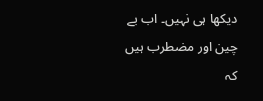دیکھا ہی نہیں۔ اب بے چین اور مضطرب ہیں کہ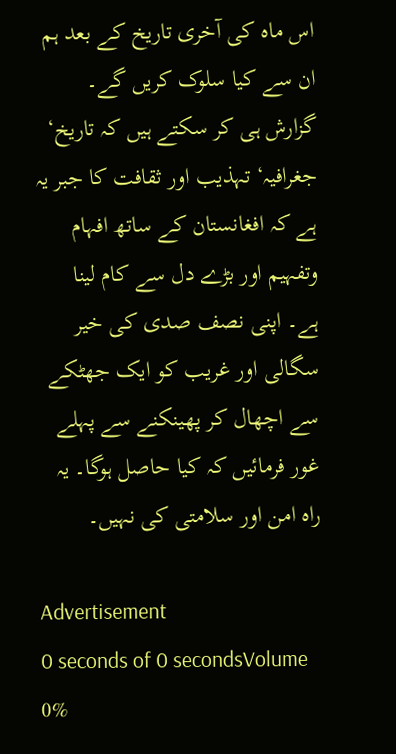اس ماہ کی آخری تاریخ کے بعد ہم ان سے کیا سلوک کریں گے۔ گزارش ہی کر سکتے ہیں کہ تاریخ‘ جغرافیہ‘ تہذیب اور ثقافت کا جبر یہ ہے کہ افغانستان کے ساتھ افہام وتفہیم اور بڑے دل سے کام لینا ہے۔ اپنی نصف صدی کی خیر سگالی اور غریب کو ایک جھٹکے سے اچھال کر پھینکنے سے پہلے غور فرمائیں کہ کیا حاصل ہوگا۔ یہ راہ امن اور سلامتی کی نہیں۔

Advertisement
0 seconds of 0 secondsVolume 0%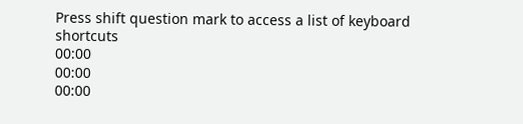Press shift question mark to access a list of keyboard shortcuts
00:00
00:00
00:00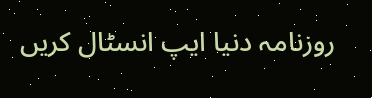روزنامہ دنیا ایپ انسٹال کریں